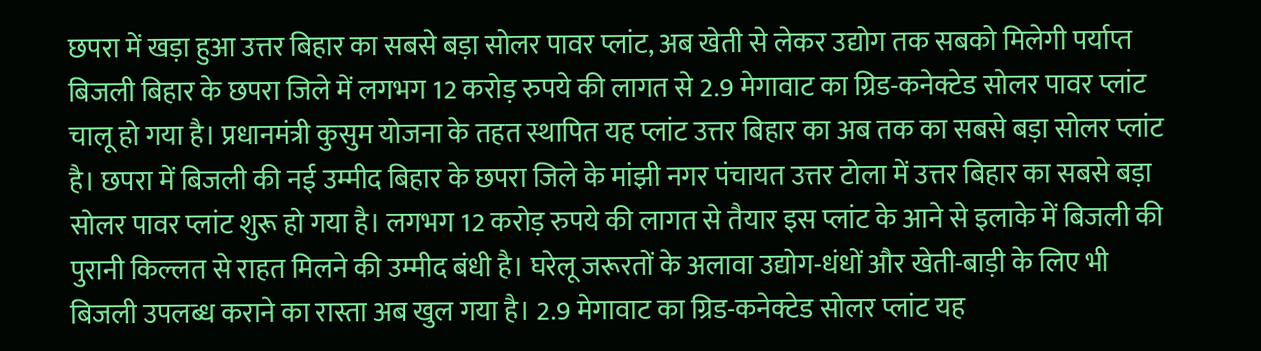छपरा में खड़ा हुआ उत्तर बिहार का सबसे बड़ा सोलर पावर प्लांट, अब खेती से लेकर उद्योग तक सबको मिलेगी पर्याप्त बिजली बिहार के छपरा जिले में लगभग 12 करोड़ रुपये की लागत से 2.9 मेगावाट का ग्रिड-कनेक्टेड सोलर पावर प्लांट चालू हो गया है। प्रधानमंत्री कुसुम योजना के तहत स्थापित यह प्लांट उत्तर बिहार का अब तक का सबसे बड़ा सोलर प्लांट है। छपरा में बिजली की नई उम्मीद बिहार के छपरा जिले के मांझी नगर पंचायत उत्तर टोला में उत्तर बिहार का सबसे बड़ा सोलर पावर प्लांट शुरू हो गया है। लगभग 12 करोड़ रुपये की लागत से तैयार इस प्लांट के आने से इलाके में बिजली की पुरानी किल्लत से राहत मिलने की उम्मीद बंधी है। घरेलू जरूरतों के अलावा उद्योग-धंधों और खेती-बाड़ी के लिए भी बिजली उपलब्ध कराने का रास्ता अब खुल गया है। 2.9 मेगावाट का ग्रिड-कनेक्टेड सोलर प्लांट यह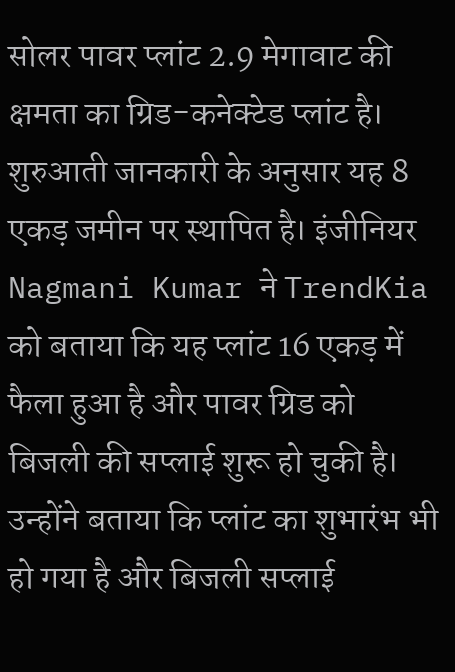सोलर पावर प्लांट 2.9 मेगावाट की क्षमता का ग्रिड-कनेक्टेड प्लांट है। शुरुआती जानकारी के अनुसार यह 8 एकड़ जमीन पर स्थापित है। इंजीनियर Nagmani Kumar ने TrendKia को बताया कि यह प्लांट 16 एकड़ में फैला हुआ है और पावर ग्रिड को बिजली की सप्लाई शुरू हो चुकी है। उन्होंने बताया कि प्लांट का शुभारंभ भी हो गया है और बिजली सप्लाई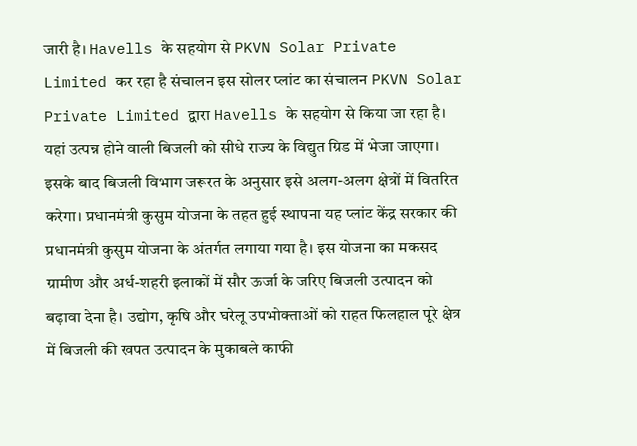जारी है। Havells के सहयोग से PKVN Solar Private Limited कर रहा है संचालन इस सोलर प्लांट का संचालन PKVN Solar Private Limited द्वारा Havells के सहयोग से किया जा रहा है। यहां उत्पन्न होने वाली बिजली को सीधे राज्य के विद्युत ग्रिड में भेजा जाएगा। इसके बाद बिजली विभाग जरूरत के अनुसार इसे अलग-अलग क्षेत्रों में वितरित करेगा। प्रधानमंत्री कुसुम योजना के तहत हुई स्थापना यह प्लांट केंद्र सरकार की प्रधानमंत्री कुसुम योजना के अंतर्गत लगाया गया है। इस योजना का मकसद ग्रामीण और अर्ध-शहरी इलाकों में सौर ऊर्जा के जरिए बिजली उत्पादन को बढ़ावा देना है। उद्योग, कृषि और घरेलू उपभोक्ताओं को राहत फिलहाल पूरे क्षेत्र में बिजली की खपत उत्पादन के मुकाबले काफी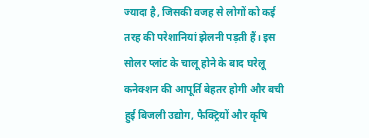ज्यादा है, जिसकी वजह से लोगों को कई तरह की परेशानियां झेलनी पड़ती हैं। इस सोलर प्लांट के चालू होने के बाद घरेलू कनेक्शन की आपूर्ति बेहतर होगी और बची हुई बिजली उद्योग, फैक्ट्रियों और कृषि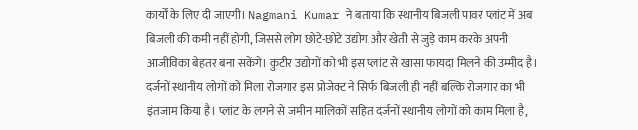कार्यों के लिए दी जाएगी। Nagmani Kumar ने बताया कि स्थानीय बिजली पावर प्लांट में अब बिजली की कमी नहीं होगी, जिससे लोग छोटे-छोटे उद्योग और खेती से जुड़े काम करके अपनी आजीविका बेहतर बना सकेंगे। कुटीर उद्योगों को भी इस प्लांट से खासा फायदा मिलने की उम्मीद है। दर्जनों स्थानीय लोगों को मिला रोजगार इस प्रोजेक्ट ने सिर्फ बिजली ही नहीं बल्कि रोजगार का भी इंतजाम किया है। प्लांट के लगने से जमीन मालिकों सहित दर्जनों स्थानीय लोगों को काम मिला है,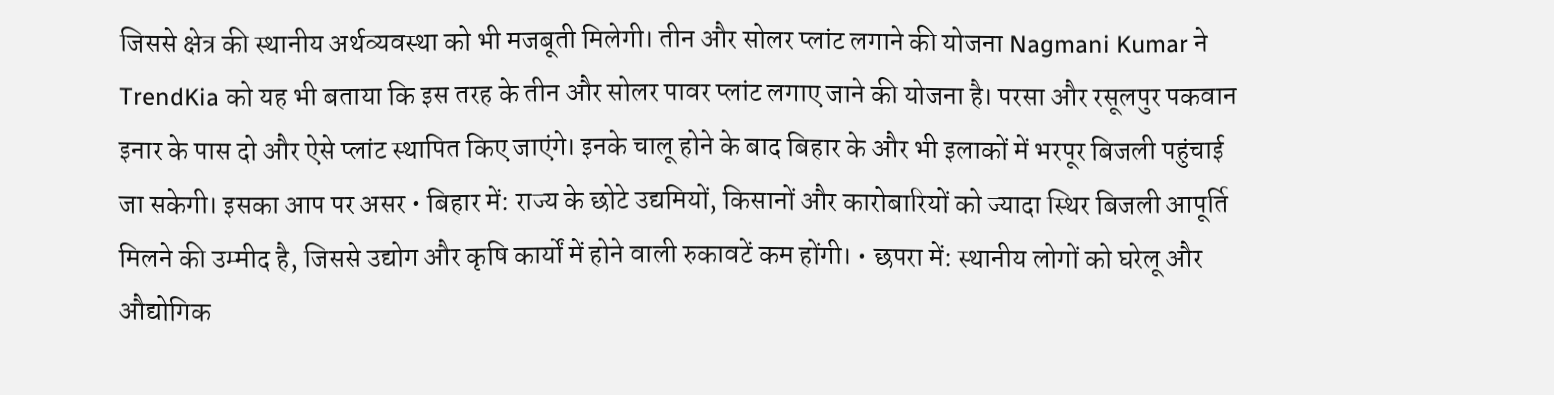जिससे क्षेत्र की स्थानीय अर्थव्यवस्था को भी मजबूती मिलेगी। तीन और सोलर प्लांट लगाने की योजना Nagmani Kumar ने TrendKia को यह भी बताया कि इस तरह के तीन और सोलर पावर प्लांट लगाए जाने की योजना है। परसा और रसूलपुर पकवान इनार के पास दो और ऐसे प्लांट स्थापित किए जाएंगे। इनके चालू होने के बाद बिहार के और भी इलाकों में भरपूर बिजली पहुंचाई जा सकेगी। इसका आप पर असर • बिहार में: राज्य के छोटे उद्यमियों, किसानों और कारोबारियों को ज्यादा स्थिर बिजली आपूर्ति मिलने की उम्मीद है, जिससे उद्योग और कृषि कार्यों में होने वाली रुकावटें कम होंगी। • छपरा में: स्थानीय लोगों को घरेलू और औद्योगिक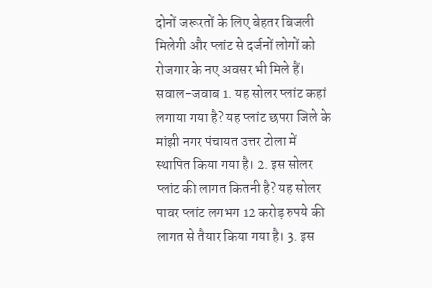दोनों जरूरतों के लिए बेहतर बिजली मिलेगी और प्लांट से दर्जनों लोगों को रोजगार के नए अवसर भी मिले हैं। सवाल-जवाब 1. यह सोलर प्लांट कहां लगाया गया है? यह प्लांट छपरा जिले के मांझी नगर पंचायत उत्तर टोला में स्थापित किया गया है। 2. इस सोलर प्लांट की लागत कितनी है? यह सोलर पावर प्लांट लगभग 12 करोड़ रुपये की लागत से तैयार किया गया है। 3. इस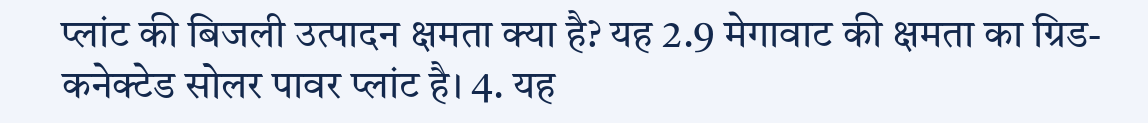प्लांट की बिजली उत्पादन क्षमता क्या है? यह 2.9 मेगावाट की क्षमता का ग्रिड-कनेक्टेड सोलर पावर प्लांट है। 4. यह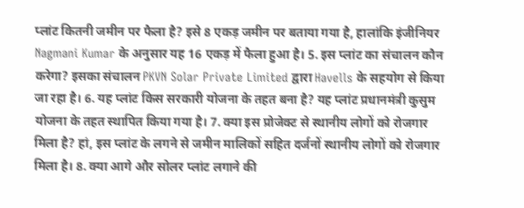प्लांट कितनी जमीन पर फैला है? इसे 8 एकड़ जमीन पर बताया गया है, हालांकि इंजीनियर Nagmani Kumar के अनुसार यह 16 एकड़ में फैला हुआ है। 5. इस प्लांट का संचालन कौन करेगा? इसका संचालन PKVN Solar Private Limited द्वारा Havells के सहयोग से किया जा रहा है। 6. यह प्लांट किस सरकारी योजना के तहत बना है? यह प्लांट प्रधानमंत्री कुसुम योजना के तहत स्थापित किया गया है। 7. क्या इस प्रोजेक्ट से स्थानीय लोगों को रोजगार मिला है? हां, इस प्लांट के लगने से जमीन मालिकों सहित दर्जनों स्थानीय लोगों को रोजगार मिला है। 8. क्या आगे और सोलर प्लांट लगाने की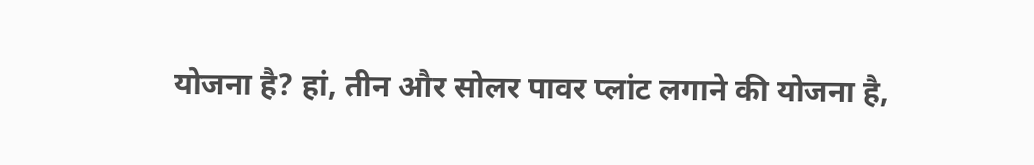योजना है? हां, तीन और सोलर पावर प्लांट लगाने की योजना है,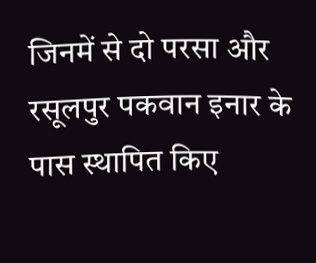जिनमें से दो परसा और रसूलपुर पकवान इनार के पास स्थापित किए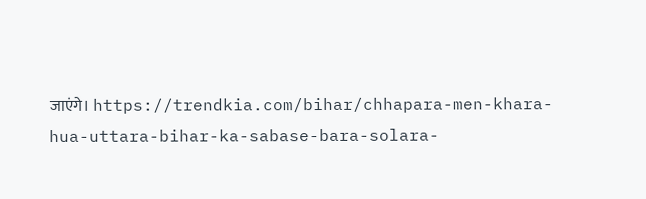जाएंगे। https://trendkia.com/bihar/chhapara-men-khara-hua-uttara-bihar-ka-sabase-bara-solara-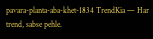pavara-planta-aba-khet-1834 TrendKia — Har trend, sabse pehle.